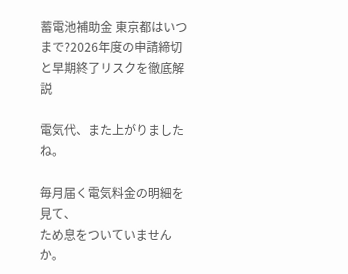蓄電池補助金 東京都はいつまで?2026年度の申請締切と早期終了リスクを徹底解説

電気代、また上がりましたね。

毎月届く電気料金の明細を見て、
ため息をついていませんか。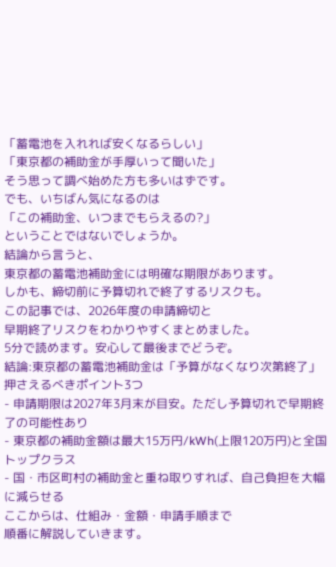「蓄電池を入れれば安くなるらしい」
「東京都の補助金が手厚いって聞いた」
そう思って調べ始めた方も多いはずです。
でも、いちばん気になるのは
「この補助金、いつまでもらえるの?」
ということではないでしょうか。
結論から言うと、
東京都の蓄電池補助金には明確な期限があります。
しかも、締切前に予算切れで終了するリスクも。
この記事では、2026年度の申請締切と
早期終了リスクをわかりやすくまとめました。
5分で読めます。安心して最後までどうぞ。
結論:東京都の蓄電池補助金は「予算がなくなり次第終了」
押さえるべきポイント3つ
- 申請期限は2027年3月末が目安。ただし予算切れで早期終了の可能性あり
- 東京都の補助金額は最大15万円/kWh(上限120万円)と全国トップクラス
- 国・市区町村の補助金と重ね取りすれば、自己負担を大幅に減らせる
ここからは、仕組み・金額・申請手順まで
順番に解説していきます。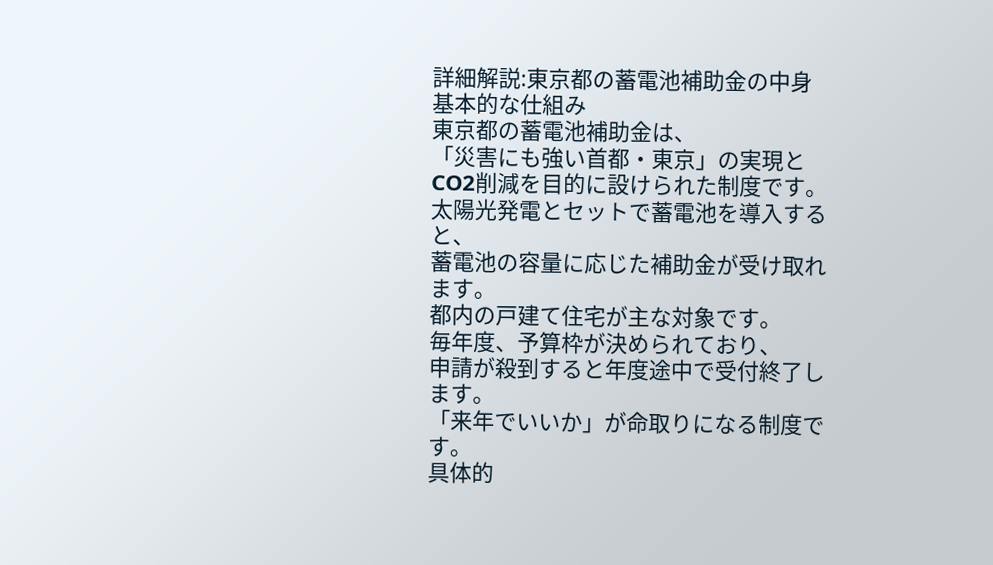詳細解説:東京都の蓄電池補助金の中身
基本的な仕組み
東京都の蓄電池補助金は、
「災害にも強い首都・東京」の実現と
CO2削減を目的に設けられた制度です。
太陽光発電とセットで蓄電池を導入すると、
蓄電池の容量に応じた補助金が受け取れます。
都内の戸建て住宅が主な対象です。
毎年度、予算枠が決められており、
申請が殺到すると年度途中で受付終了します。
「来年でいいか」が命取りになる制度です。
具体的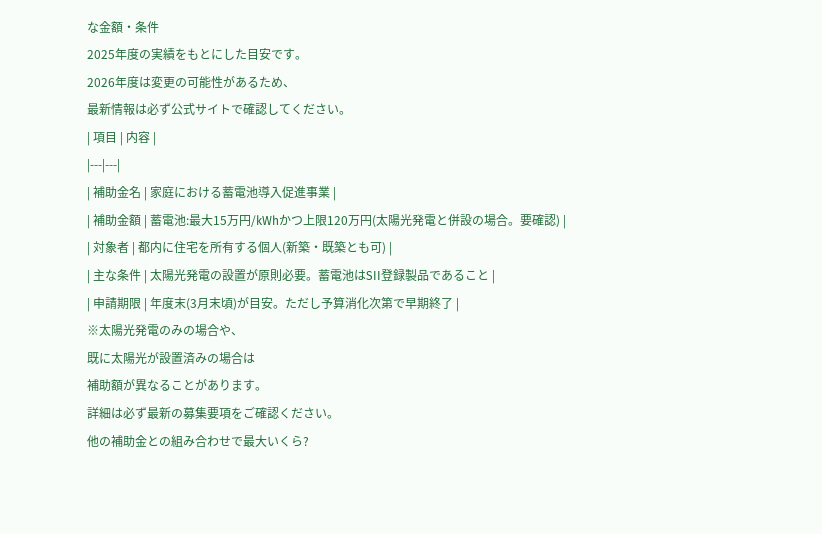な金額・条件
2025年度の実績をもとにした目安です。
2026年度は変更の可能性があるため、
最新情報は必ず公式サイトで確認してください。
| 項目 | 内容 |
|---|---|
| 補助金名 | 家庭における蓄電池導入促進事業 |
| 補助金額 | 蓄電池:最大15万円/kWhかつ上限120万円(太陽光発電と併設の場合。要確認) |
| 対象者 | 都内に住宅を所有する個人(新築・既築とも可) |
| 主な条件 | 太陽光発電の設置が原則必要。蓄電池はSII登録製品であること |
| 申請期限 | 年度末(3月末頃)が目安。ただし予算消化次第で早期終了 |
※太陽光発電のみの場合や、
既に太陽光が設置済みの場合は
補助額が異なることがあります。
詳細は必ず最新の募集要項をご確認ください。
他の補助金との組み合わせで最大いくら?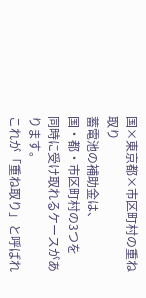国×東京都×市区町村の重ね取り
蓄電池の補助金は、
国・都・市区町村の3つを
同時に受け取れるケースがあります。
これが「重ね取り」と呼ばれ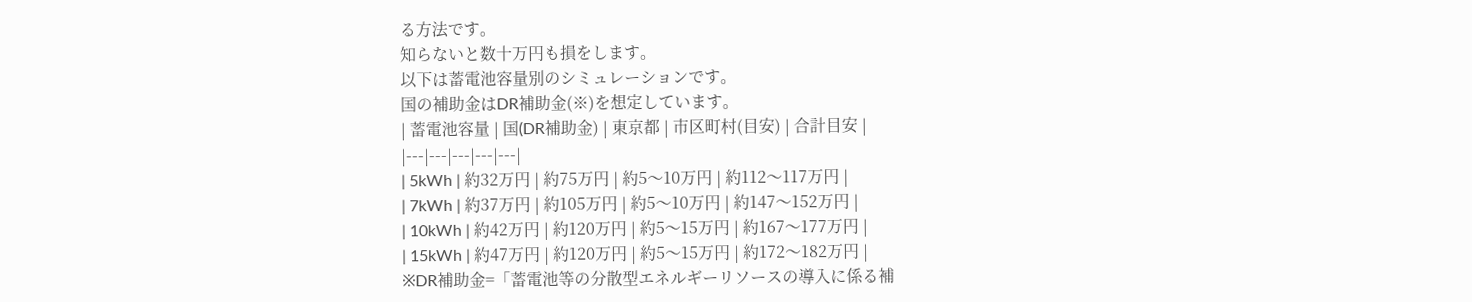る方法です。
知らないと数十万円も損をします。
以下は蓄電池容量別のシミュレーションです。
国の補助金はDR補助金(※)を想定しています。
| 蓄電池容量 | 国(DR補助金) | 東京都 | 市区町村(目安) | 合計目安 |
|---|---|---|---|---|
| 5kWh | 約32万円 | 約75万円 | 約5〜10万円 | 約112〜117万円 |
| 7kWh | 約37万円 | 約105万円 | 約5〜10万円 | 約147〜152万円 |
| 10kWh | 約42万円 | 約120万円 | 約5〜15万円 | 約167〜177万円 |
| 15kWh | 約47万円 | 約120万円 | 約5〜15万円 | 約172〜182万円 |
※DR補助金=「蓄電池等の分散型エネルギーリソースの導入に係る補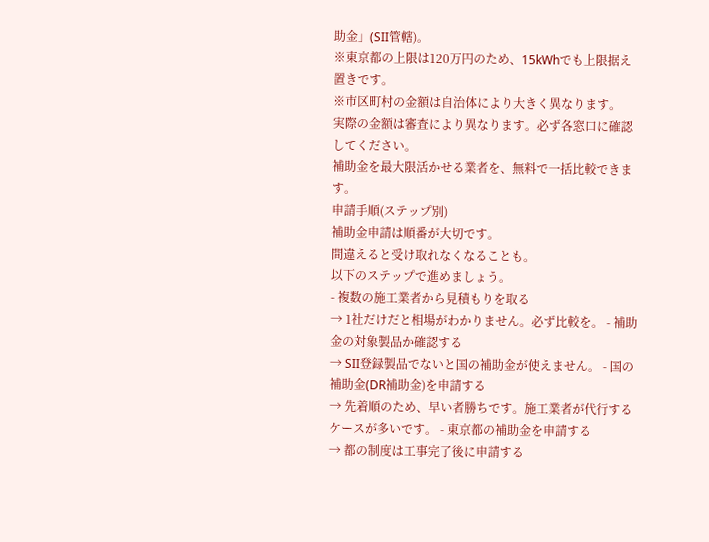助金」(SII管轄)。
※東京都の上限は120万円のため、15kWhでも上限据え置きです。
※市区町村の金額は自治体により大きく異なります。
実際の金額は審査により異なります。必ず各窓口に確認してください。
補助金を最大限活かせる業者を、無料で一括比較できます。
申請手順(ステップ別)
補助金申請は順番が大切です。
間違えると受け取れなくなることも。
以下のステップで進めましょう。
- 複数の施工業者から見積もりを取る
→ 1社だけだと相場がわかりません。必ず比較を。 - 補助金の対象製品か確認する
→ SII登録製品でないと国の補助金が使えません。 - 国の補助金(DR補助金)を申請する
→ 先着順のため、早い者勝ちです。施工業者が代行するケースが多いです。 - 東京都の補助金を申請する
→ 都の制度は工事完了後に申請する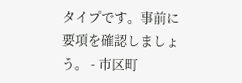タイプです。事前に要項を確認しましょう。 - 市区町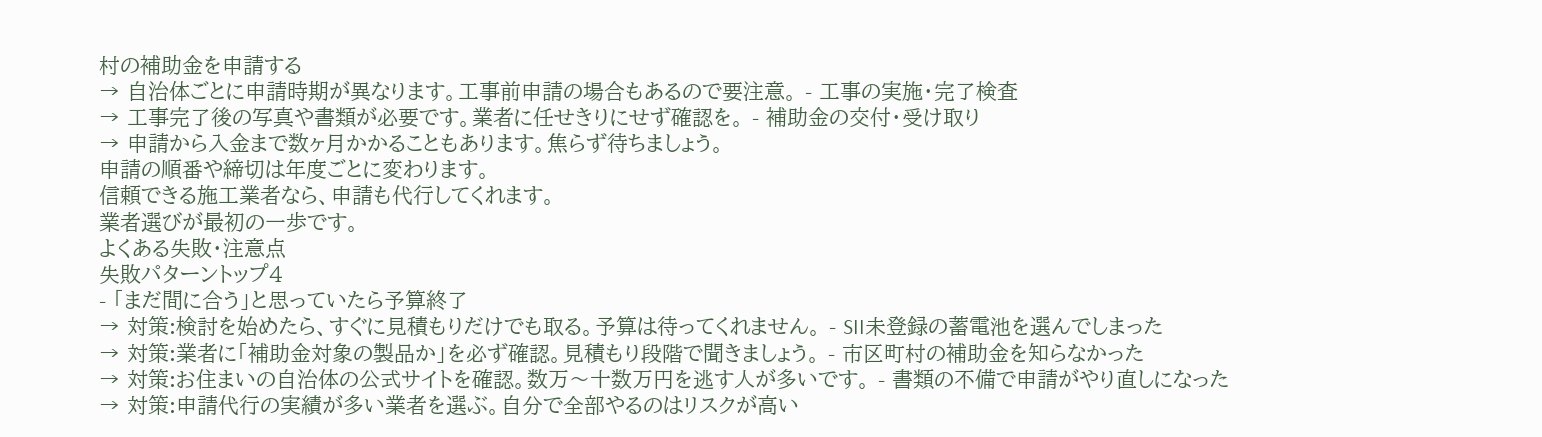村の補助金を申請する
→ 自治体ごとに申請時期が異なります。工事前申請の場合もあるので要注意。 - 工事の実施・完了検査
→ 工事完了後の写真や書類が必要です。業者に任せきりにせず確認を。 - 補助金の交付・受け取り
→ 申請から入金まで数ヶ月かかることもあります。焦らず待ちましょう。
申請の順番や締切は年度ごとに変わります。
信頼できる施工業者なら、申請も代行してくれます。
業者選びが最初の一歩です。
よくある失敗・注意点
失敗パターントップ4
- 「まだ間に合う」と思っていたら予算終了
→ 対策:検討を始めたら、すぐに見積もりだけでも取る。予算は待ってくれません。 - SII未登録の蓄電池を選んでしまった
→ 対策:業者に「補助金対象の製品か」を必ず確認。見積もり段階で聞きましょう。 - 市区町村の補助金を知らなかった
→ 対策:お住まいの自治体の公式サイトを確認。数万〜十数万円を逃す人が多いです。 - 書類の不備で申請がやり直しになった
→ 対策:申請代行の実績が多い業者を選ぶ。自分で全部やるのはリスクが高い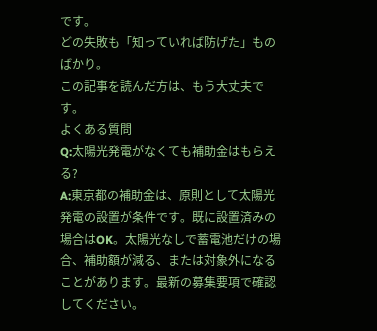です。
どの失敗も「知っていれば防げた」ものばかり。
この記事を読んだ方は、もう大丈夫です。
よくある質問
Q:太陽光発電がなくても補助金はもらえる?
A:東京都の補助金は、原則として太陽光発電の設置が条件です。既に設置済みの場合はOK。太陽光なしで蓄電池だけの場合、補助額が減る、または対象外になることがあります。最新の募集要項で確認してください。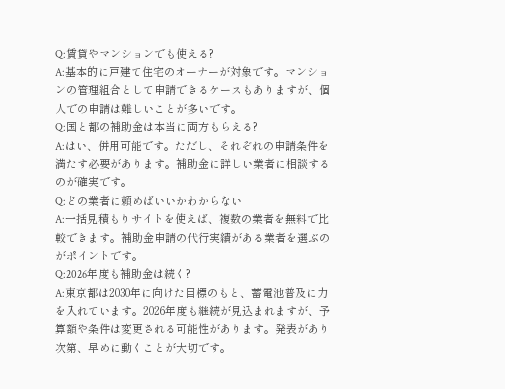Q:賃貸やマンションでも使える?
A:基本的に戸建て住宅のオーナーが対象です。マンションの管理組合として申請できるケースもありますが、個人での申請は難しいことが多いです。
Q:国と都の補助金は本当に両方もらえる?
A:はい、併用可能です。ただし、それぞれの申請条件を満たす必要があります。補助金に詳しい業者に相談するのが確実です。
Q:どの業者に頼めばいいかわからない
A:一括見積もりサイトを使えば、複数の業者を無料で比較できます。補助金申請の代行実績がある業者を選ぶのがポイントです。
Q:2026年度も補助金は続く?
A:東京都は2030年に向けた目標のもと、蓄電池普及に力を入れています。2026年度も継続が見込まれますが、予算額や条件は変更される可能性があります。発表があり次第、早めに動くことが大切です。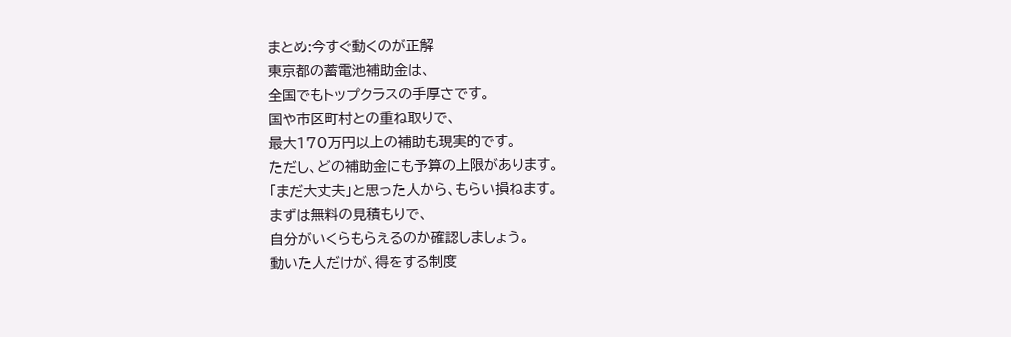まとめ:今すぐ動くのが正解
東京都の蓄電池補助金は、
全国でもトップクラスの手厚さです。
国や市区町村との重ね取りで、
最大170万円以上の補助も現実的です。
ただし、どの補助金にも予算の上限があります。
「まだ大丈夫」と思った人から、もらい損ねます。
まずは無料の見積もりで、
自分がいくらもらえるのか確認しましょう。
動いた人だけが、得をする制度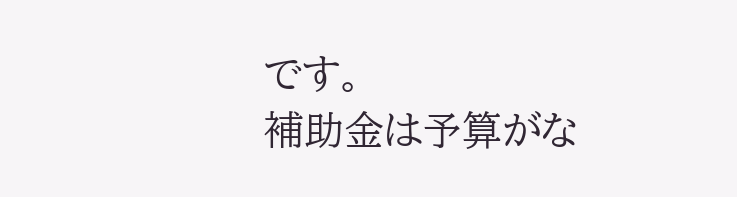です。
補助金は予算がな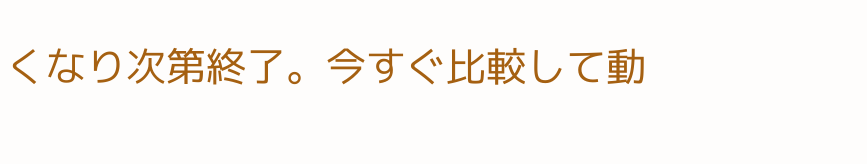くなり次第終了。今すぐ比較して動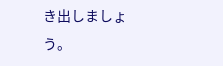き出しましょう。